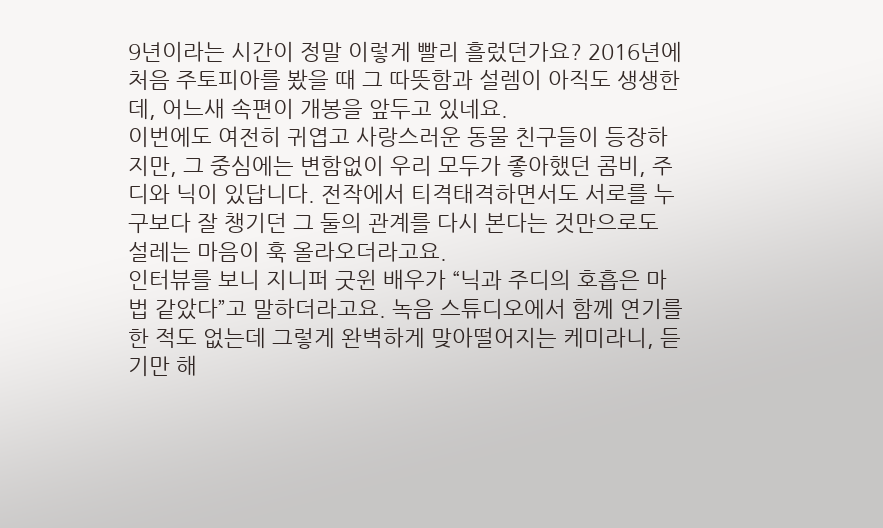9년이라는 시간이 정말 이렇게 빨리 흘렀던가요? 2016년에 처음 주토피아를 봤을 때 그 따뜻함과 설렘이 아직도 생생한데, 어느새 속편이 개봉을 앞두고 있네요.
이번에도 여전히 귀엽고 사랑스러운 동물 친구들이 등장하지만, 그 중심에는 변함없이 우리 모두가 좋아했던 콤비, 주디와 닉이 있답니다. 전작에서 티격태격하면서도 서로를 누구보다 잘 챙기던 그 둘의 관계를 다시 본다는 것만으로도 설레는 마음이 훅 올라오더라고요.
인터뷰를 보니 지니퍼 굿윈 배우가 “닉과 주디의 호흡은 마법 같았다”고 말하더라고요. 녹음 스튜디오에서 함께 연기를 한 적도 없는데 그렇게 완벽하게 맞아떨어지는 케미라니, 듣기만 해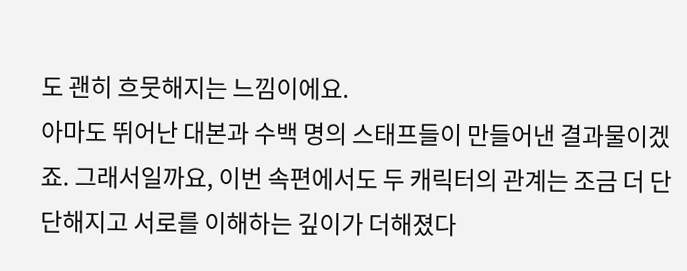도 괜히 흐뭇해지는 느낌이에요.
아마도 뛰어난 대본과 수백 명의 스태프들이 만들어낸 결과물이겠죠. 그래서일까요, 이번 속편에서도 두 캐릭터의 관계는 조금 더 단단해지고 서로를 이해하는 깊이가 더해졌다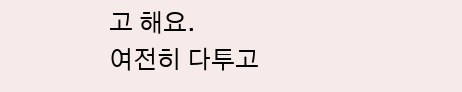고 해요.
여전히 다투고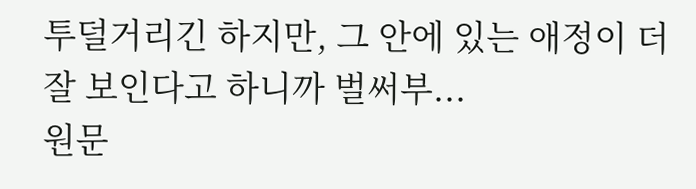투덜거리긴 하지만, 그 안에 있는 애정이 더 잘 보인다고 하니까 벌써부...
원문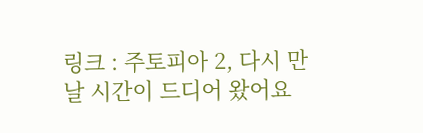링크 : 주토피아 2, 다시 만날 시간이 드디어 왔어요